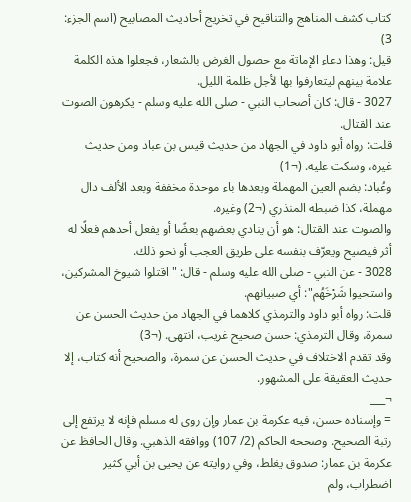كتاب كشف المناهج والتناقيح في تخريج أحاديث المصابيح (اسم الجزء: 3)
قيل: وهذا دعاء الإماتة مع حصول الغرض بالشعار، فجعلوا هذه الكلمة علامة بينهم ليتعارفوا بها لأجل ظلمة الليل.
3027 - قال: كان أصحاب النبي - صلى الله عليه وسلم - يكرهون الصوت عند القتال.
قلت: رواه أبو داود في الجهاد من حديث قيس بن عباد ومن حديث غيره، وسكت عليه. (¬1)
وعُباد: بضم العين المهملة وبعدها باء موحدة مخففة وبعد الألف دال مهملة، كذا ضبطه المنذري (¬2) وغيره.
والصوت عند القتال: هو أن ينادي بعضهم بعضًا أو يفعل أحدهم فعلًا له أثر فيصيح ويعرّف بنفسه على طريق العجب أو نحو ذلك.
3028 - عن النبي - صلى الله عليه وسلم - قال: "اقتلوا شيوخ المشركين، واستحيوا شَرْخَهُم": أي صبيانهم.
قلت: رواه أبو داود والترمذي كلاهما في الجهاد من حديث الحسن عن سمرة، وقال الترمذي: حسن صحيح غريب، انتهى. (¬3)
وقد تقدم الاختلاف في حديث الحسن عن سمرة، والصحيح أنه كتاب، إلا حديث العقيقة على المشهور.
¬___
= وإسناده حسن، فيه عكرمة بن عمار وإن روى له مسلم فإنه لا يرتفع إلى رتبة الصحيح. وصححه الحاكم (2/ 107) ووافقه الذهبي. وقال الحافظ عن عكرمة بن عمار: صدوق يغلط، وفي روايته عن يحيى بن أبي كثير اضطراب، ولم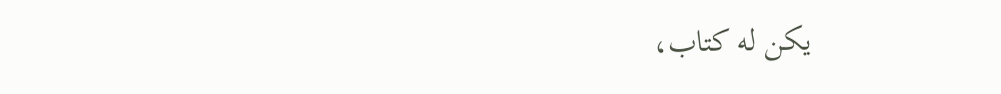يكن له كتاب،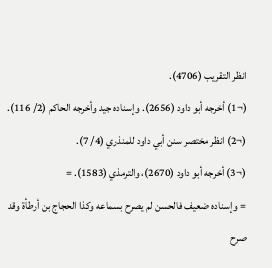انظر التقريب (4706).
(¬1) أخرجه أبو داود (2656). وإسناده جيد وأخرجه الحاكم (2/ 116).
(¬2) انظر مختصر سنن أبي داود للمنذري (4/ 7).
(¬3) أخرجه أبو داود (2670)، والترمذي (1583). =
= وإسناده ضعيف فالحسن لم يصرح بسماعه وكذا الحجاج بن أرطأة وقد صرح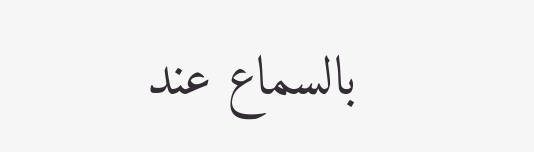بالسماع عند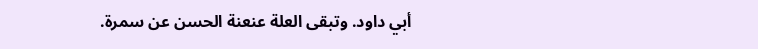أبي داود. وتبقى العلة عنعنة الحسن عن سمرة.